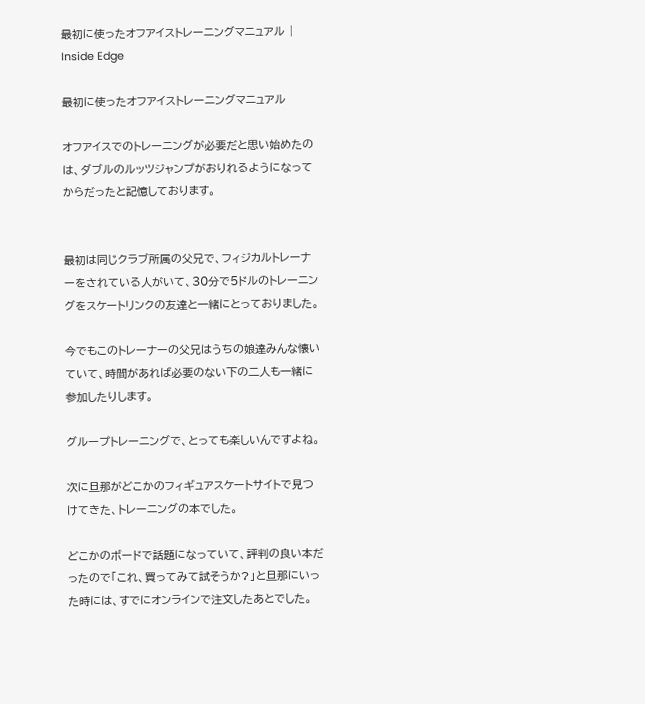最初に使ったオフアイストレーニングマニュアル | Inside Edge

最初に使ったオフアイストレーニングマニュアル

オフアイスでのトレーニングが必要だと思い始めたのは、ダブルのルッツジャンプがおりれるようになってからだったと記憶しております。


最初は同じクラブ所属の父兄で、フィジカルトレーナーをされている人がいて、30分で5ドルのトレーニングをスケートリンクの友達と一緒にとっておりました。

今でもこのトレーナーの父兄はうちの娘達みんな懐いていて、時間があれば必要のない下の二人も一緒に参加したりします。

グループトレーニングで、とっても楽しいんですよね。

次に旦那がどこかのフィギュアスケートサイトで見つけてきた、トレーニングの本でした。

どこかのボードで話題になっていて、評判の良い本だったので「これ、買ってみて試そうか?」と旦那にいった時には、すでにオンラインで注文したあとでした。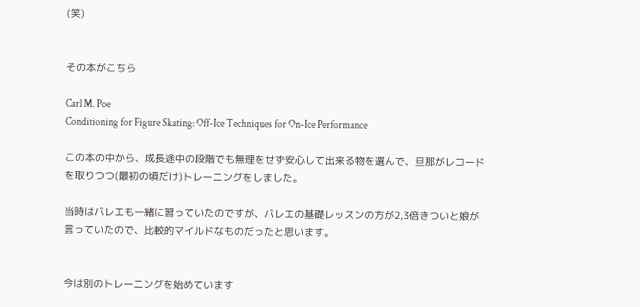(笑)


その本がこちら

Carl M. Poe
Conditioning for Figure Skating: Off-Ice Techniques for On-Ice Performance

この本の中から、成長途中の段階でも無理をせず安心して出来る物を選んで、旦那がレコードを取りつつ(最初の頃だけ)トレーニングをしました。

当時はバレエも一緒に習っていたのですが、バレエの基礎レッスンの方が2,3倍きついと娘が言っていたので、比較的マイルドなものだったと思います。


今は別のトレーニングを始めています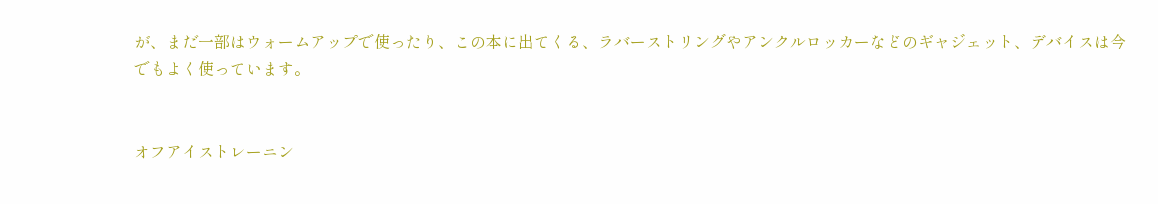が、まだ一部はウォームアップで使ったり、この本に出てくる、ラバーストリングやアンクルロッカーなどのギャジェット、デバイスは今でもよく使っています。


オフアイストレーニン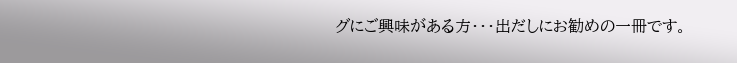グにご興味がある方・・・出だしにお勧めの一冊です。